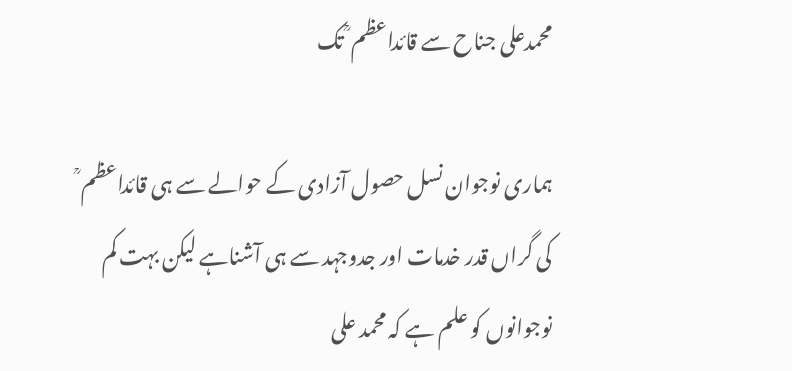محمدعلی جناح سے قائداعظم ؒ تک

ہماری نوجوان نسل حصول آزادی کے حوالے سے ہی قائداعظم ؒ کی گراں قدر خدمات اور جدوجہد سے ہی آشناہے لیکن بہت کم نوجوانوں کو علم ہے کہ محمد علی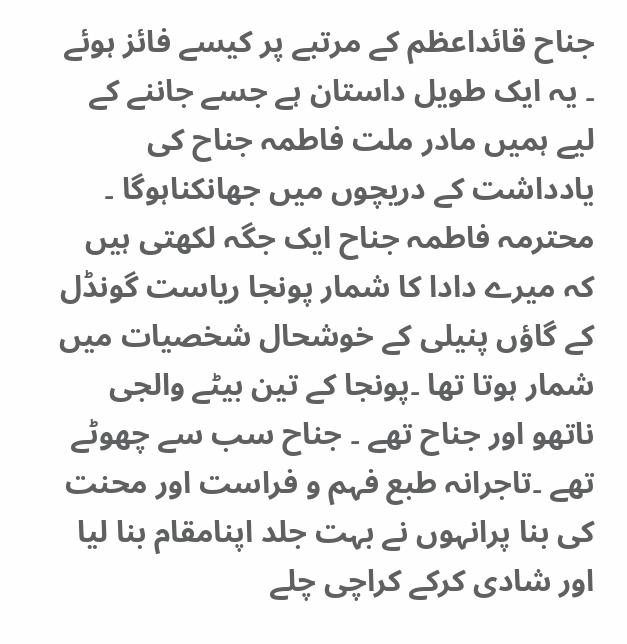جناح قائداعظم کے مرتبے پر کیسے فائز ہوئے ۔ یہ ایک طویل داستان ہے جسے جاننے کے لیے ہمیں مادر ملت فاطمہ جناح کی یادداشت کے دریچوں میں جھانکناہوگا ۔ محترمہ فاطمہ جناح ایک جگہ لکھتی ہیں کہ میرے دادا کا شمار پونجا ریاست گونڈل کے گاؤں پنیلی کے خوشحال شخصیات میں شمار ہوتا تھا ۔پونجا کے تین بیٹے والجی ناتھو اور جناح تھے ۔ جناح سب سے چھوٹے تھے ۔تاجرانہ طبع فہم و فراست اور محنت کی بنا پرانہوں نے بہت جلد اپنامقام بنا لیا اور شادی کرکے کراچی چلے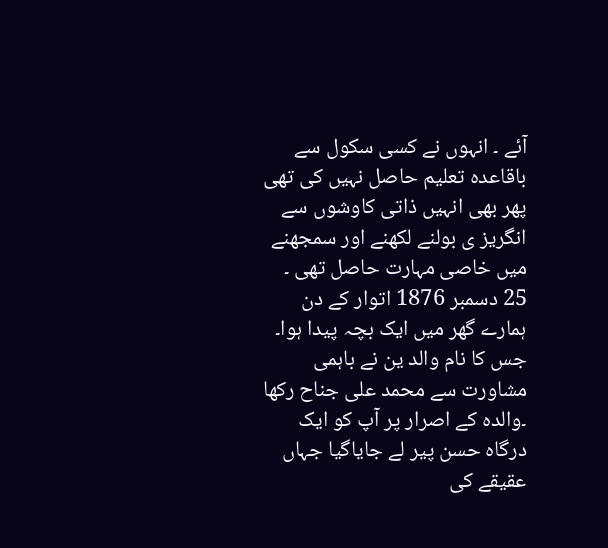آئے ۔ انہوں نے کسی سکول سے باقاعدہ تعلیم حاصل نہیں کی تھی پھر بھی انہیں ذاتی کاوشوں سے انگریز ی بولنے لکھنے اور سمجھنے میں خاصی مہارت حاصل تھی ۔ 25 دسمبر 1876 اتوار کے دن ہمارے گھر میں ایک بچہ پیدا ہوا۔ جس کا نام والد ین نے باہمی مشاورت سے محمد علی جناح رکھا ۔والدہ کے اصرار پر آپ کو ایک درگاہ حسن پیر لے جایاگیا جہاں عقیقے کی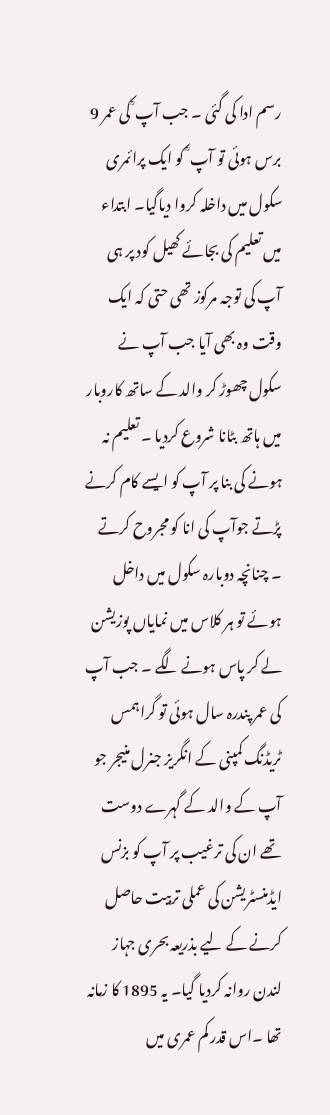رسم ادا کی گئی ۔ جب آپ ؒ کی عمر 9 برس ہوئی تو آپ ؒ کو ایک پرائمری سکول میں داخلہ کروا دیاگیا۔ ابتداء میں تعلیم کی بجائے کھیل کود پر ہی آپ کی توجہ مرکوز تھی حتی کہ ایک وقت وہ بھی آیا جب آپ نے سکول چھوڑ کر والد کے ساتھ کاروبار میں ہاتھ بٹانا شروع کردیا ۔ تعلیم نہ ہونے کی بنا پر آپ کو ایسے کام کرنے پڑتے جوآپ کی انا کو مجروح کرتے ۔ چنانچہ دوبارہ سکول میں داخل ہوئے تو ہر کلاس میں نمایاں پوزیشن لے کر پاس ہونے لگے ۔ جب آپ کی عمر پندرہ سال ہوئی تو گراہمس ٹریڈنگ کمپنی کے انگریز جنرل منیجر جو آپ کے والد کے گہرے دوست تھے ان کی ترغیب پر آپ کو بزنس ایڈمنسٹریشن کی عملی تربیت حاصل کرنے کے لیے بذریعہ بحری جہاز لندن روانہ کردیا گیا۔ یہ 1895 کا زمانہ تھا ۔اس قدر کم عمری میں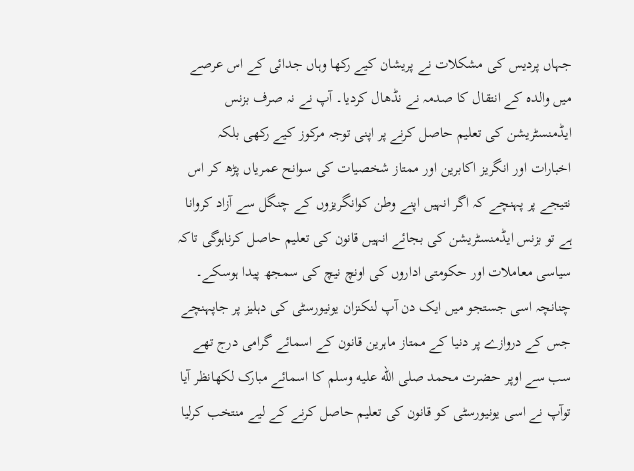جہاں پردیس کی مشکلات نے پریشان کیے رکھا وہاں جدائی کے اس عرصے میں والدہ کے انتقال کا صدمہ نے نڈھال کردیا۔ آپ نے نہ صرف بزنس ایڈمنسٹریشن کی تعلیم حاصل کرنے پر اپنی توجہ مرکوز کیے رکھی بلکہ اخبارات اور انگریز اکابرین اور ممتاز شخصیات کی سوانح عمریاں پڑھ کر اس نتیجے پر پہنچے کہ اگر انہیں اپنے وطن کوانگریزوں کے چنگل سے آزاد کروانا ہے تو بزنس ایڈمنسٹریشن کی بجائے انہیں قانون کی تعلیم حاصل کرناہوگی تاکہ سیاسی معاملات اور حکومتی اداروں کی اونچ نیچ کی سمجھ پیدا ہوسکے۔ چنانچہ اسی جستجو میں ایک دن آپ لنکنزان یونیورسٹی کی دہلیز پر جاپہنچے جس کے دروازے پر دنیا کے ممتاز ماہرین قانون کے اسمائے گرامی درج تھے سب سے اوپر حضرت محمد صلى الله عليه وسلم کا اسمائے مبارک لکھانظر آیا توآپ نے اسی یونیورسٹی کو قانون کی تعلیم حاصل کرنے کے لیے منتخب کرلیا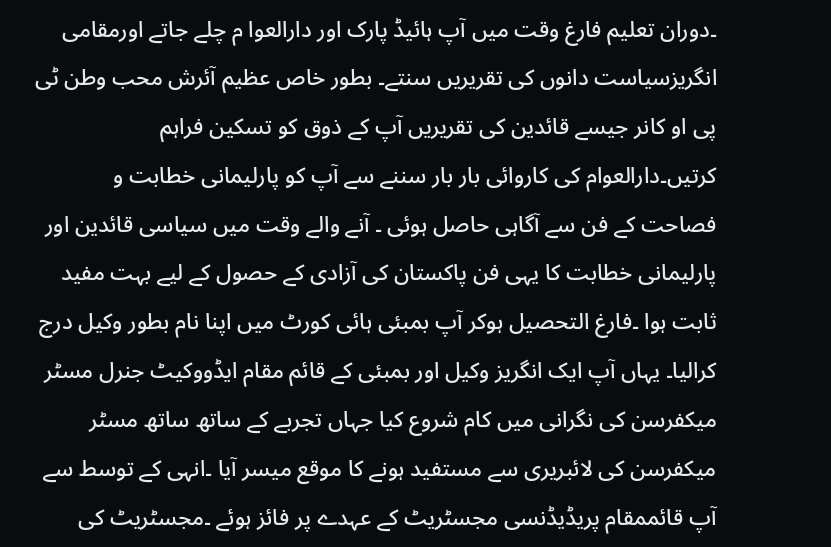۔دوران تعلیم فارغ وقت میں آپ ہائیڈ پارک اور دارالعوا م چلے جاتے اورمقامی انگریزسیاست دانوں کی تقریریں سنتے۔ بطور خاص عظیم آئرش محب وطن ٹی پی او کانر جیسے قائدین کی تقریریں آپ کے ذوق کو تسکین فراہم کرتیں۔دارالعوام کی کاروائی بار بار سننے سے آپ کو پارلیمانی خطابت و فصاحت کے فن سے آگاہی حاصل ہوئی ۔ آنے والے وقت میں سیاسی قائدین اور پارلیمانی خطابت کا یہی فن پاکستان کی آزادی کے حصول کے لیے بہت مفید ثابت ہوا ۔فارغ التحصیل ہوکر آپ بمبئی ہائی کورٹ میں اپنا نام بطور وکیل درج کرالیا۔ یہاں آپ ایک انگریز وکیل اور بمبئی کے قائم مقام ایڈووکیٹ جنرل مسٹر میکفرسن کی نگرانی میں کام شروع کیا جہاں تجربے کے ساتھ ساتھ مسٹر میکفرسن کی لائبریری سے مستفید ہونے کا موقع میسر آیا ۔انہی کے توسط سے آپ قائممقام پریڈیڈنسی مجسٹریٹ کے عہدے پر فائز ہوئے ۔مجسٹریٹ کی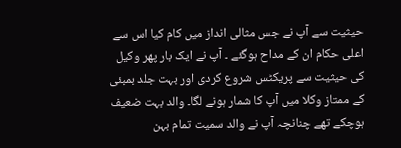حیثیت سے آپ نے جس مثالی انداز میں کام کیا اس سے اعلی حکام ان کے مداح ہوگئے ۔ آپ نے ایک بار پھر وکیل کی حیثیت سے پریکٹس شروع کردی اور بہت جلد بمبئی کے ممتاز وکلا میں آپ کا شمار ہونے لگا۔ والد بہت ضعیف ہوچکے تھے چنانچہ آپ نے والد سمیت تمام بہن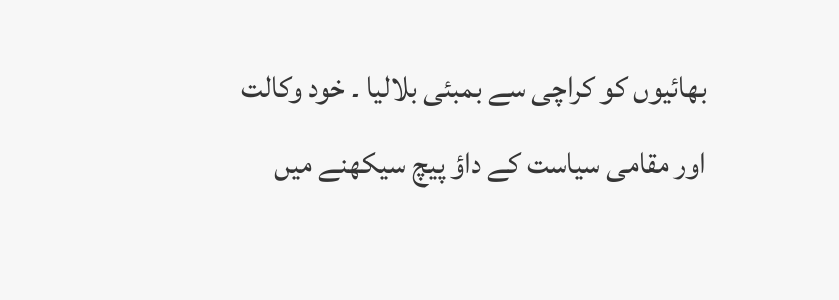بھائیوں کو کراچی سے بمبئی بلالیا ۔ خود وکالت اور مقامی سیاست کے داؤ پیچ سیکھنے میں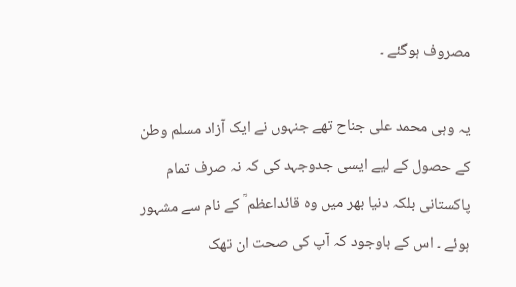مصروف ہوگئے ۔

یہ وہی محمد علی جناح تھے جنہوں نے ایک آزاد مسلم وطن کے حصول کے لیے ایسی جدوجہد کی کہ نہ صرف تمام پاکستانی بلکہ دنیا بھر میں وہ قائداعظم ؒ کے نام سے مشہور ہوئے ۔ اس کے باوجود کہ آپ کی صحت ان تھک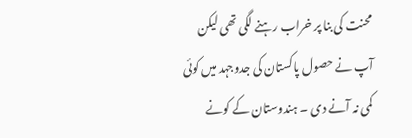محنت کی بنا پر خراب رہنے لگی تھی لیکن آپ نے حصول پاکستان کی جدوجہد میں کوئی کمی نہ آنے دی ۔ ہندوستان کے کونے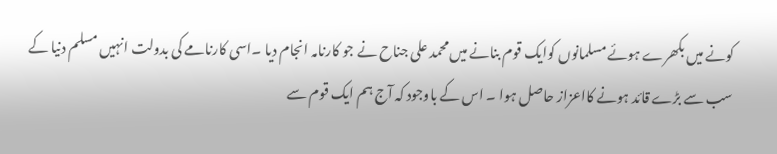کونے میں بکھرے ہوئے مسلمانوں کوایک قوم بنانے میں محمد علی جناح نے جو کارنامہ انجام دیا ۔اسی کارنامے کی بدولت انہیں مسلم دنیا کے سب سے بڑے قائد ہونے کااعزاز حاصل ہوا ۔ اس کے باوجود کہ آج ہم ایک قوم سے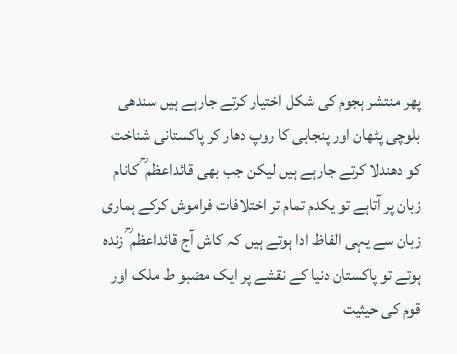پھر منتشر ہجوم کی شکل اختیار کرتے جارہے ہیں سندھی بلوچی پٹھان اور پنجابی کا روپ دھار کر پاکستانی شناخت کو دھندلا کرتے جارہے ہیں لیکن جب بھی قائداعظم ؒ کانام زبان پر آتاہے تو یکدم تمام تر اختلافات فراموش کرکے ہماری زبان سے یہی الفاظ ادا ہوتے ہیں کہ کاش آج قائداعظم ؒ زندہ ہوتے تو پاکستان دنیا کے نقشے پر ایک مضبو ط ملک اور قوم کی حیثیت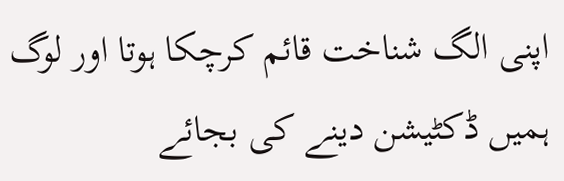اپنی الگ شناخت قائم کرچکا ہوتا اور لوگ ہمیں ڈکٹیشن دینے کی بجائے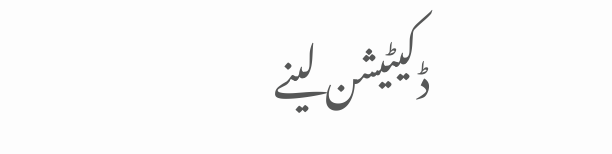ڈکیٹیشن لینے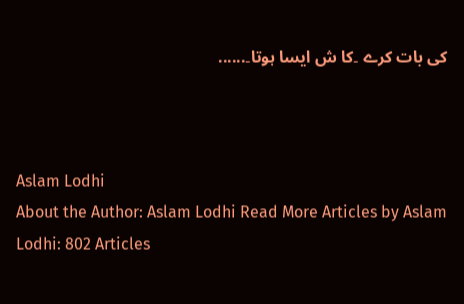کی بات کرے ۔کا ش ایسا ہوتا۔......



Aslam Lodhi
About the Author: Aslam Lodhi Read More Articles by Aslam Lodhi: 802 Articles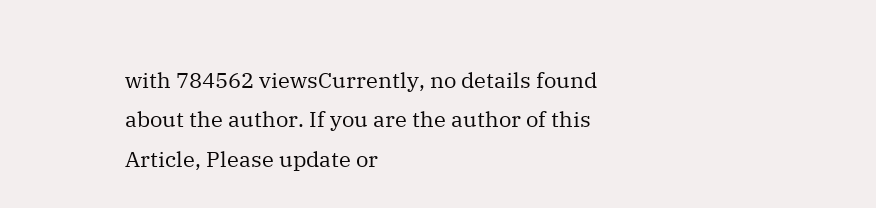with 784562 viewsCurrently, no details found about the author. If you are the author of this Article, Please update or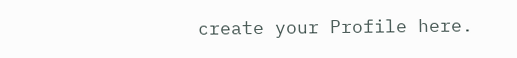create your Profile here.